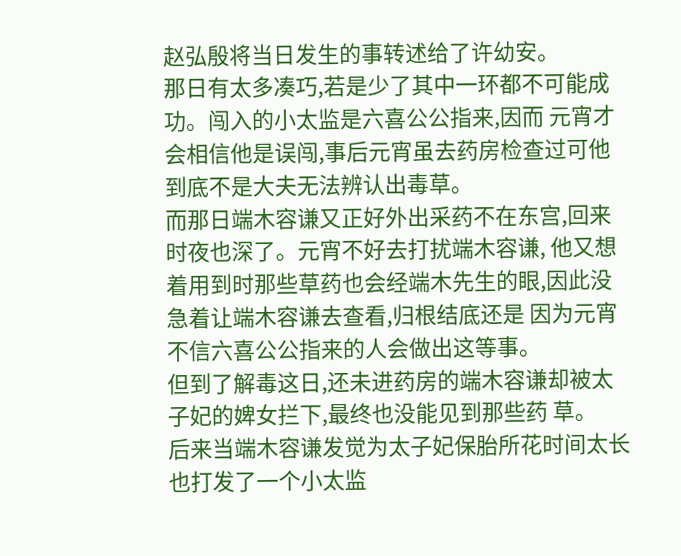赵弘殷将当日发生的事转述给了许幼安。
那日有太多凑巧,若是少了其中一环都不可能成功。闯入的小太监是六喜公公指来,因而 元宵才会相信他是误闯,事后元宵虽去药房检查过可他到底不是大夫无法辨认出毒草。
而那日端木容谦又正好外出采药不在东宫,回来时夜也深了。元宵不好去打扰端木容谦, 他又想着用到时那些草药也会经端木先生的眼,因此没急着让端木容谦去查看,归根结底还是 因为元宵不信六喜公公指来的人会做出这等事。
但到了解毒这日,还未进药房的端木容谦却被太子妃的婢女拦下,最终也没能见到那些药 草。
后来当端木容谦发觉为太子妃保胎所花时间太长也打发了一个小太监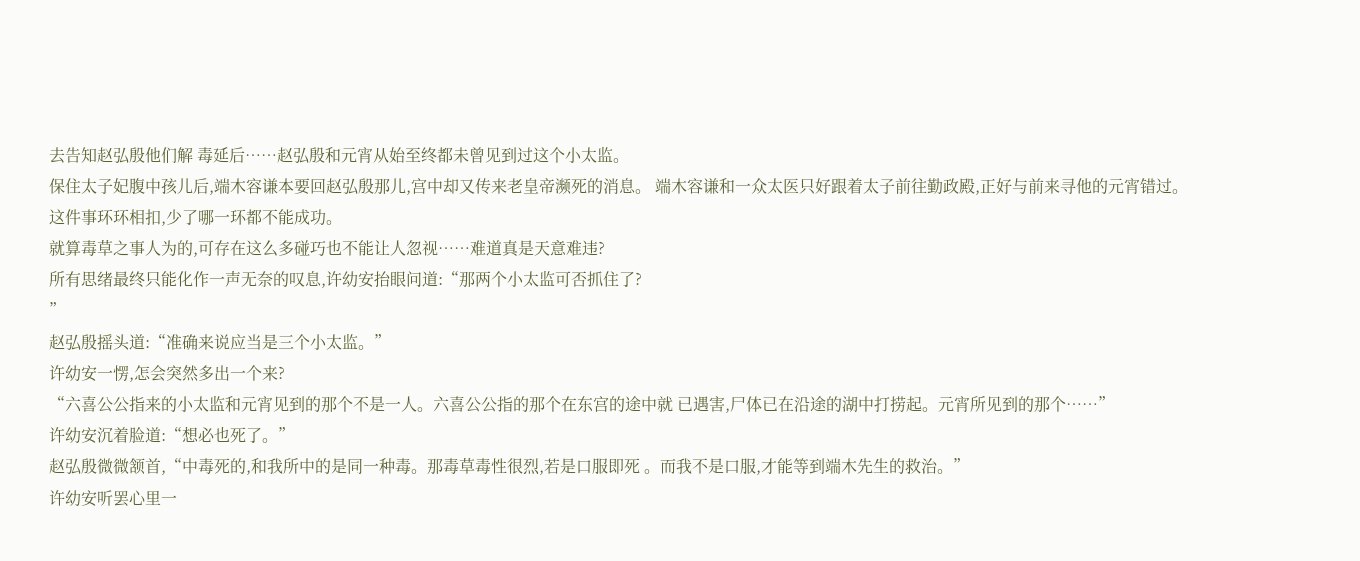去告知赵弘殷他们解 毒延后……赵弘殷和元宵从始至终都未曾见到过这个小太监。
保住太子妃腹中孩儿后,端木容谦本要回赵弘殷那儿,宫中却又传来老皇帝濒死的消息。 端木容谦和一众太医只好跟着太子前往勤政殿,正好与前来寻他的元宵错过。
这件事环环相扣,少了哪一环都不能成功。
就算毒草之事人为的,可存在这么多碰巧也不能让人忽视……难道真是天意难违?
所有思绪最终只能化作一声无奈的叹息,许幼安抬眼问道:“那两个小太监可否抓住了?
”
赵弘殷摇头道:“准确来说应当是三个小太监。”
许幼安一愣,怎会突然多出一个来?
“六喜公公指来的小太监和元宵见到的那个不是一人。六喜公公指的那个在东宫的途中就 已遇害,尸体已在沿途的湖中打捞起。元宵所见到的那个……”
许幼安沉着脸道:“想必也死了。”
赵弘殷微微颔首,“中毒死的,和我所中的是同一种毒。那毒草毒性很烈,若是口服即死 。而我不是口服,才能等到端木先生的救治。”
许幼安听罢心里一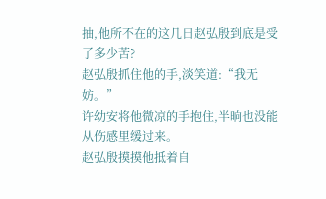抽,他所不在的这几日赵弘殷到底是受了多少苦?
赵弘殷抓住他的手,淡笑道:“我无妨。”
许幼安将他微凉的手抱住,半晌也没能从伤感里缓过来。
赵弘殷摸摸他抵着自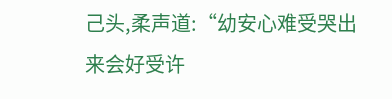己头,柔声道:“幼安心难受哭出来会好受许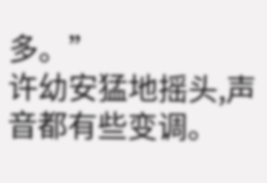多。”
许幼安猛地摇头,声音都有些变调。